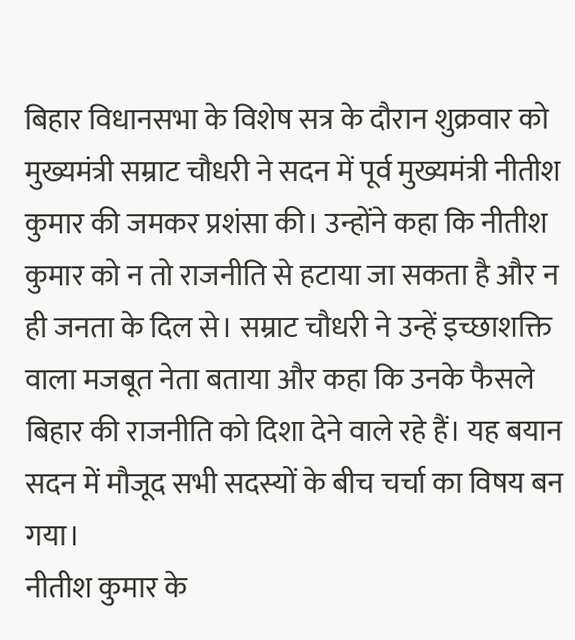बिहार विधानसभा के विशेष सत्र के दौरान शुक्रवार को मुख्यमंत्री सम्राट चौधरी ने सदन में पूर्व मुख्यमंत्री नीतीश कुमार की जमकर प्रशंसा की। उन्होंने कहा कि नीतीश कुमार को न तो राजनीति से हटाया जा सकता है और न ही जनता के दिल से। सम्राट चौधरी ने उन्हें इच्छाशक्ति वाला मजबूत नेता बताया और कहा कि उनके फैसले बिहार की राजनीति को दिशा देने वाले रहे हैं। यह बयान सदन में मौजूद सभी सदस्यों के बीच चर्चा का विषय बन गया।
नीतीश कुमार के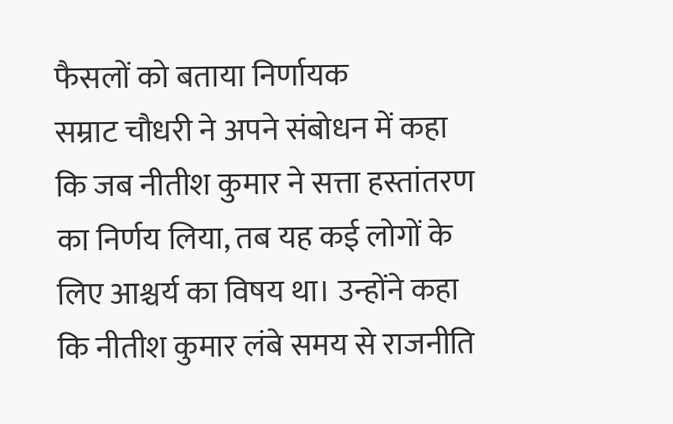फैसलों को बताया निर्णायक
सम्राट चौधरी ने अपने संबोधन में कहा कि जब नीतीश कुमार ने सत्ता हस्तांतरण का निर्णय लिया, तब यह कई लोगों के लिए आश्चर्य का विषय था। उन्होंने कहा कि नीतीश कुमार लंबे समय से राजनीति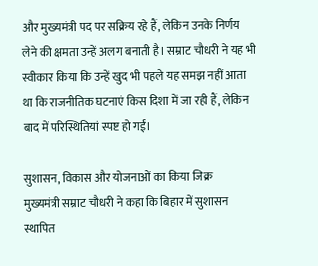और मुख्यमंत्री पद पर सक्रिय रहे हैं, लेकिन उनके निर्णय लेने की क्षमता उन्हें अलग बनाती है। सम्राट चौधरी ने यह भी स्वीकार किया कि उन्हें खुद भी पहले यह समझ नहीं आता था कि राजनीतिक घटनाएं किस दिशा में जा रही हैं, लेकिन बाद में परिस्थितियां स्पष्ट हो गईं।

सुशासन, विकास और योजनाओं का किया जिक्र
मुख्यमंत्री सम्राट चौधरी ने कहा कि बिहार में सुशासन स्थापित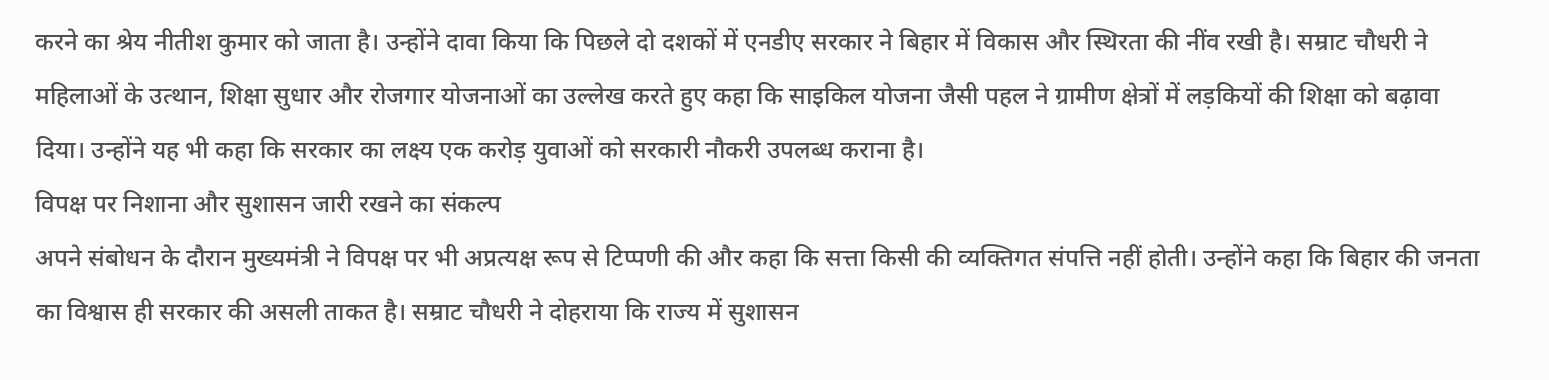करने का श्रेय नीतीश कुमार को जाता है। उन्होंने दावा किया कि पिछले दो दशकों में एनडीए सरकार ने बिहार में विकास और स्थिरता की नींव रखी है। सम्राट चौधरी ने महिलाओं के उत्थान, शिक्षा सुधार और रोजगार योजनाओं का उल्लेख करते हुए कहा कि साइकिल योजना जैसी पहल ने ग्रामीण क्षेत्रों में लड़कियों की शिक्षा को बढ़ावा दिया। उन्होंने यह भी कहा कि सरकार का लक्ष्य एक करोड़ युवाओं को सरकारी नौकरी उपलब्ध कराना है।
विपक्ष पर निशाना और सुशासन जारी रखने का संकल्प
अपने संबोधन के दौरान मुख्यमंत्री ने विपक्ष पर भी अप्रत्यक्ष रूप से टिप्पणी की और कहा कि सत्ता किसी की व्यक्तिगत संपत्ति नहीं होती। उन्होंने कहा कि बिहार की जनता का विश्वास ही सरकार की असली ताकत है। सम्राट चौधरी ने दोहराया कि राज्य में सुशासन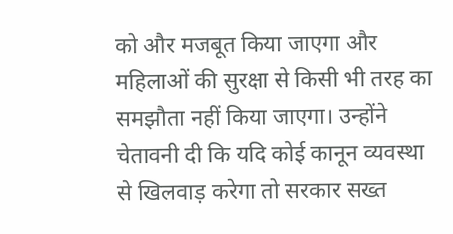को और मजबूत किया जाएगा और महिलाओं की सुरक्षा से किसी भी तरह का समझौता नहीं किया जाएगा। उन्होंने चेतावनी दी कि यदि कोई कानून व्यवस्था से खिलवाड़ करेगा तो सरकार सख्त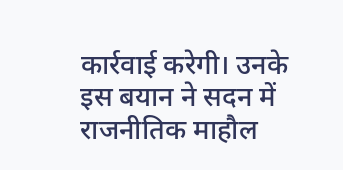कार्रवाई करेगी। उनके इस बयान ने सदन में राजनीतिक माहौल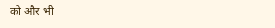को और भी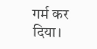गर्म कर दिया।